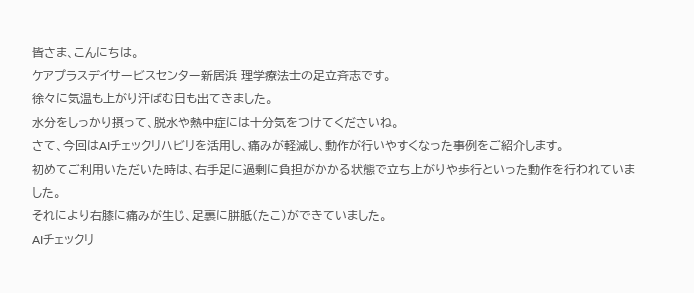皆さま、こんにちは。
ケアプラスデイサービスセンター新居浜 理学療法士の足立斉志です。
徐々に気温も上がり汗ばむ日も出てきました。
水分をしっかり摂って、脱水や熱中症には十分気をつけてくださいね。
さて、今回はAIチェックリハビリを活用し、痛みが軽減し、動作が行いやすくなった事例をご紹介します。
初めてご利用いただいた時は、右手足に過剰に負担がかかる状態で立ち上がりや歩行といった動作を行われていました。
それにより右膝に痛みが生じ、足裏に胼胝(たこ)ができていました。
AIチェックリ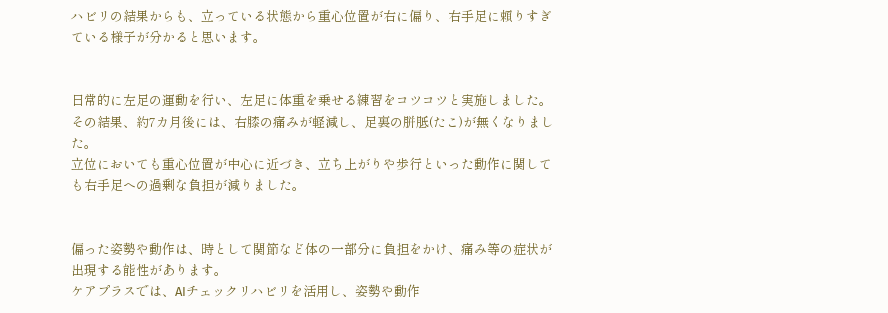ハビリの結果からも、立っている状態から重心位置が右に偏り、右手足に頼りすぎている様子が分かると思います。


日常的に左足の運動を行い、左足に体重を乗せる練習をコツコツと実施しました。
その結果、約7カ月後には、右膝の痛みが軽減し、足裏の胼胝(たこ)が無くなりました。
立位においても重心位置が中心に近づき、立ち上がりや歩行といった動作に関しても右手足への過剰な負担が減りました。


偏った姿勢や動作は、時として関節など体の一部分に負担をかけ、痛み等の症状が出現する能性があります。
ケアプラスでは、AIチェックリハビリを活用し、姿勢や動作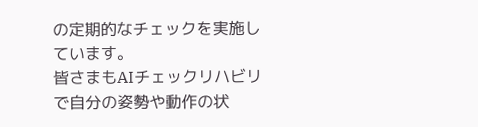の定期的なチェックを実施しています。
皆さまもAIチェックリハビリで自分の姿勢や動作の状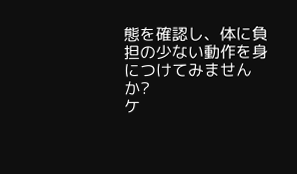態を確認し、体に負担の少ない動作を身につけてみませんか?
ケ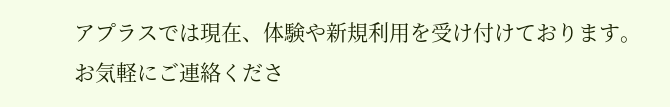アプラスでは現在、体験や新規利用を受け付けております。
お気軽にご連絡くださ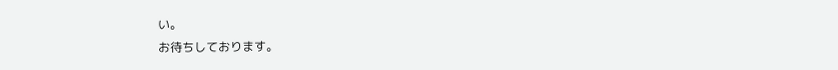い。
お待ちしております。